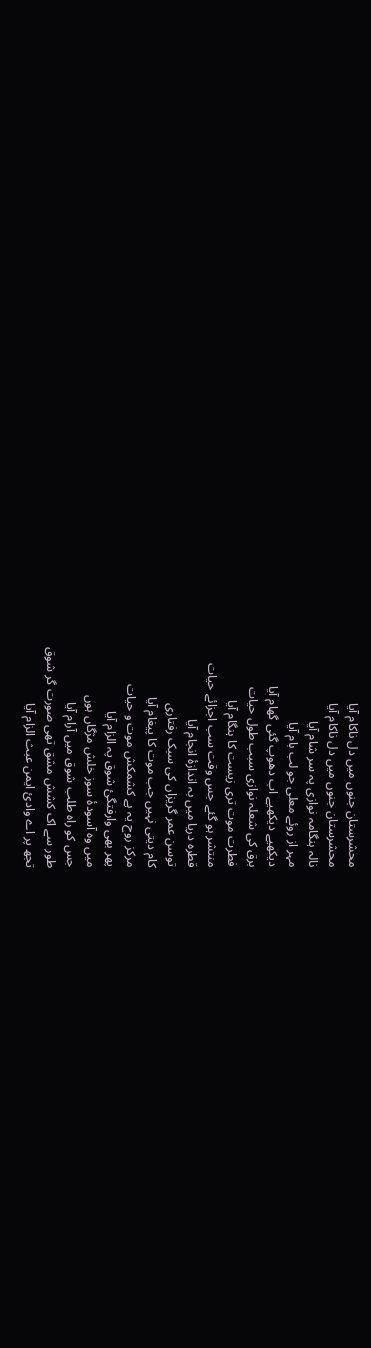محشرستان جنوں میں دل ناکام آیا
محشرستان جنوں میں دل ناکام آیا
نالہ ہنگامہ نوازی پہ سر شام آیا
مہر از روئے معلی جو لب بام آیا
دیکھیے دیکھیے اب دھوپ گئی گھام آیا
برق کی شعلہ نوازی سبب طول حیات
فطرت موت تری زیست کا ہنگام آیا
منتشر ہو گئے جس وقت سب اجزائے حیات
قطرہ دریا میں بہ اندازۂ انجام آیا
توسن عمر گریزاں کی سبک رفتاری
کام دیتی نہیں جب موت کا پیغام آیا
مرکز روح یہ ہے کشمکش موت و حیات
پھر بھی وارفتگئ شوق پہ الزام آیا
میں وہ آسودۂ سوز خلش مژگاں ہوں
جس کو راہ طلب شوق میں آرام آیا
طور سے اک کشش مشق تھی صورت گر شوق
تجھ پر اے وادیٔ ایمن عبث الزام آیا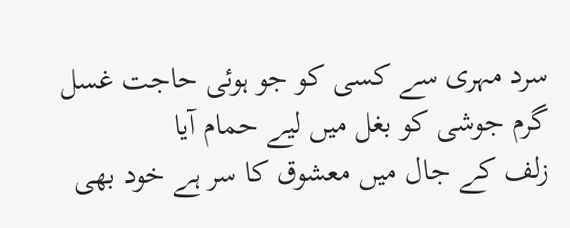سرد مہری سے کسی کو جو ہوئی حاجت غسل
گرم جوشی کو بغل میں لیے حمام آیا
زلف کے جال میں معشوق کا سر ہے خود بھی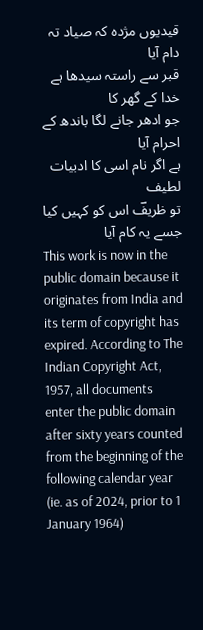قیدیوں مژدہ کہ صیاد تہ دام آیا
قبر سے راستہ سیدھا ہے خدا کے گھر کا
جو ادھر جانے لگا باندھ کے احرام آیا
ہے اگر نام اسی کا ادبیات لطیف
تو ظریفؔ اس کو کہیں کیا جسے یہ کام آیا
This work is now in the public domain because it originates from India and its term of copyright has expired. According to The Indian Copyright Act, 1957, all documents enter the public domain after sixty years counted from the beginning of the following calendar year (ie. as of 2024, prior to 1 January 1964)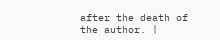after the death of the author. |